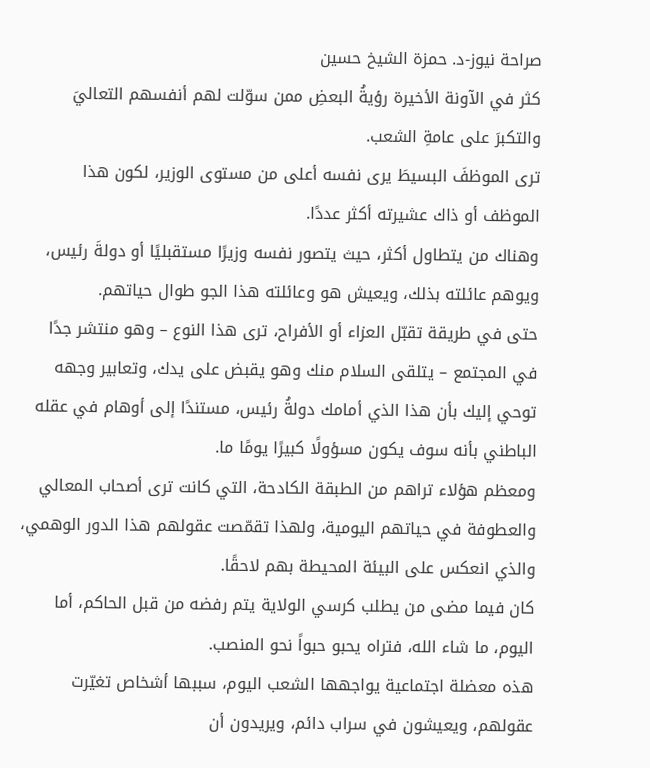صراحة نيوز-د. حمزة الشيخ حسين
كثر في الآونة الأخيرة رؤيةُ البعضِ ممن سوّلت لهم أنفسهم التعاليَ والتكبرَ على عامةِ الشعب.
ترى الموظفَ البسيطَ يرى نفسه أعلى من مستوى الوزير، لكون هذا الموظف أو ذاك عشيرته أكثر عددًا.
وهناك من يتطاول أكثر، حيث يتصور نفسه وزيرًا مستقبليًا أو دولةَ رئيس، ويوهم عائلته بذلك، ويعيش هو وعائلته هذا الجو طوال حياتهم.
حتى في طريقة تقبّل العزاء أو الأفراح، ترى هذا النوع – وهو منتشر جدًا في المجتمع – يتلقى السلام منك وهو يقبض على يدك، وتعابير وجهه توحي إليك بأن هذا الذي أمامك دولةُ رئيس، مستندًا إلى أوهام في عقله الباطني بأنه سوف يكون مسؤولًا كبيرًا يومًا ما.
ومعظم هؤلاء تراهم من الطبقة الكادحة، التي كانت ترى أصحاب المعالي والعطوفة في حياتهم اليومية، ولهذا تقمّصت عقولهم هذا الدور الوهمي، والذي انعكس على البيئة المحيطة بهم لاحقًا.
كان فيما مضى من يطلب كرسي الولاية يتم رفضه من قبل الحاكم، أما اليوم، ما شاء الله، فتراه يحبو حبواً نحو المنصب.
هذه معضلة اجتماعية يواجهها الشعب اليوم، سببها أشخاص تغيّرت عقولهم، ويعيشون في سراب دائم، ويريدون أن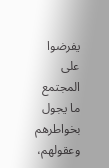يفرضوا على المجتمع ما يجول بخواطرهم وعقولهم،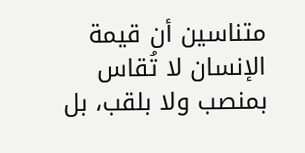متناسين أن قيمة الإنسان لا تُقاس بمنصب ولا بلقب، بل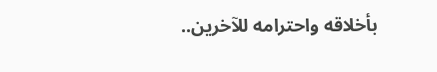بأخلاقه واحترامه للآخرين..